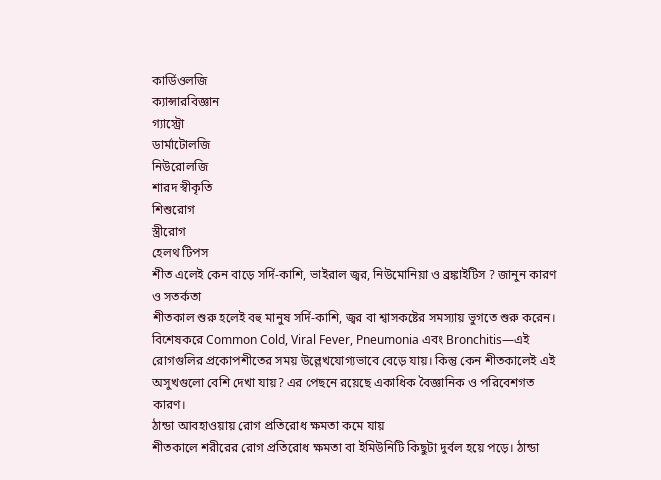কার্ডিওলজি
ক্যান্সারবিজ্ঞান
গ্যাস্ট্রো
ডার্মাটোলজি
নিউরোলজি
শারদ স্বীকৃতি
শিশুরোগ
স্ত্রীরোগ
হেলথ টিপস
শীত এলেই কেন বাড়ে সর্দি-কাশি, ভাইরাল জ্বর, নিউমোনিয়া ও ব্রঙ্কাইটিস ? জানুন কারণ ও সতর্কতা
শীতকাল শুরু হলেই বহু মানুষ সর্দি-কাশি, জ্বর বা শ্বাসকষ্টের সমস্যায় ভুগতে শুরু করেন। বিশেষকরে Common Cold, Viral Fever, Pneumonia এবং Bronchitis—এই রোগগুলির প্রকোপশীতের সময় উল্লেখযোগ্যভাবে বেড়ে যায়। কিন্তু কেন শীতকালেই এই অসুখগুলো বেশি দেখা যায়? এর পেছনে রয়েছে একাধিক বৈজ্ঞানিক ও পরিবেশগত কারণ।
ঠান্ডা আবহাওয়ায় রোগ প্রতিরোধ ক্ষমতা কমে যায়
শীতকালে শরীরের রোগ প্রতিরোধ ক্ষমতা বা ইমিউনিটি কিছুটা দুর্বল হয়ে পড়ে। ঠান্ডা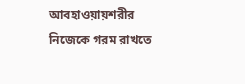আবহাওয়ায়শরীর নিজেকে গরম রাখতে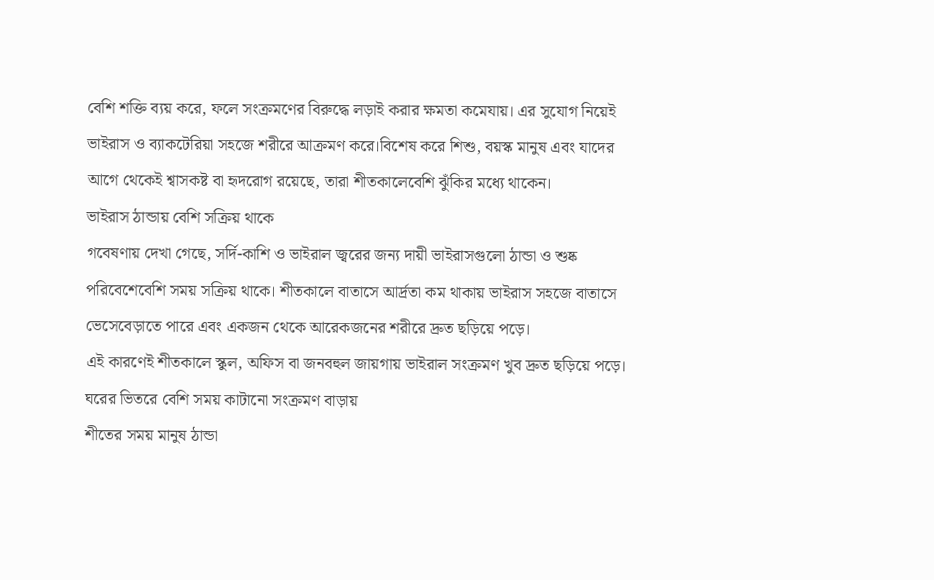বেশি শক্তি ব্যয় করে, ফলে সংক্রমণের বিরুদ্ধে লড়াই করার ক্ষমতা কমেযায়। এর সুযোগ নিয়েই ভাইরাস ও ব্যাকটেরিয়া সহজে শরীরে আক্রমণ করে।বিশেষ করে শিশু, বয়স্ক মানুষ এবং যাদের আগে থেকেই শ্বাসকষ্ট বা হৃদরোগ রয়েছে, তারা শীতকালেবেশি ঝুঁকির মধ্যে থাকেন।
ভাইরাস ঠান্ডায় বেশি সক্রিয় থাকে
গবেষণায় দেখা গেছে, সর্দি-কাশি ও ভাইরাল জ্বরের জন্য দায়ী ভাইরাসগুলো ঠান্ডা ও শুষ্ক পরিবেশেবেশি সময় সক্রিয় থাকে। শীতকালে বাতাসে আর্দ্রতা কম থাকায় ভাইরাস সহজে বাতাসে ভেসেবেড়াতে পারে এবং একজন থেকে আরেকজনের শরীরে দ্রুত ছড়িয়ে পড়ে।
এই কারণেই শীতকালে স্কুল, অফিস বা জনবহুল জায়গায় ভাইরাল সংক্রমণ খুব দ্রুত ছড়িয়ে পড়ে।
ঘরের ভিতরে বেশি সময় কাটানো সংক্রমণ বাড়ায়
শীতের সময় মানুষ ঠান্ডা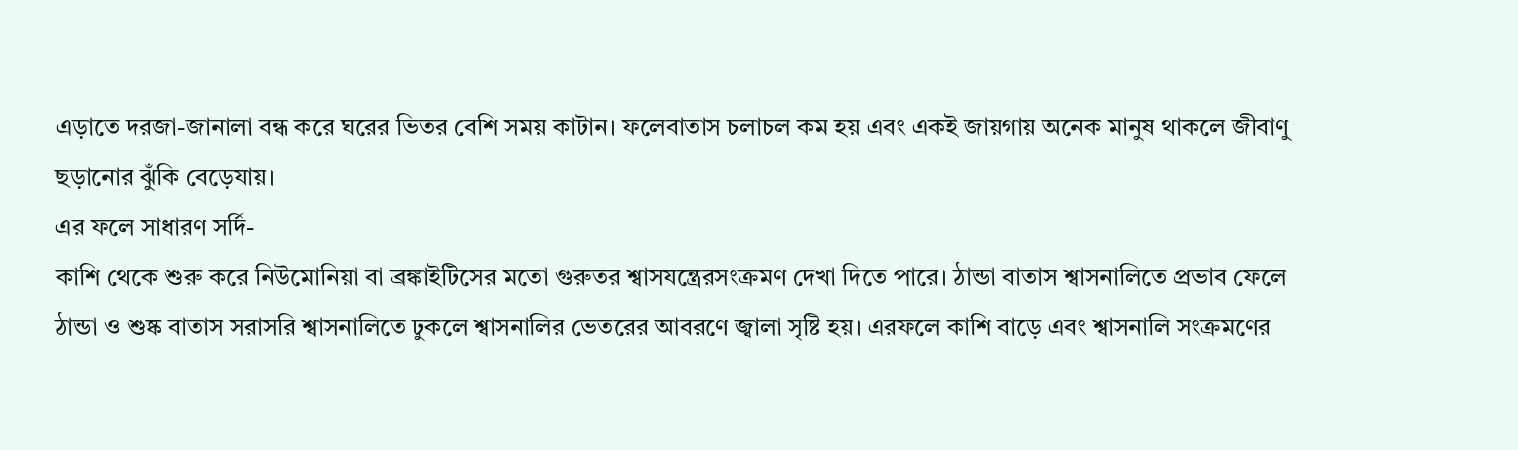এড়াতে দরজা-জানালা বন্ধ করে ঘরের ভিতর বেশি সময় কাটান। ফলেবাতাস চলাচল কম হয় এবং একই জায়গায় অনেক মানুষ থাকলে জীবাণু ছড়ানোর ঝুঁকি বেড়েযায়।
এর ফলে সাধারণ সর্দি-
কাশি থেকে শুরু করে নিউমোনিয়া বা ব্রঙ্কাইটিসের মতো গুরুতর শ্বাসযন্ত্রেরসংক্রমণ দেখা দিতে পারে। ঠান্ডা বাতাস শ্বাসনালিতে প্রভাব ফেলে
ঠান্ডা ও শুষ্ক বাতাস সরাসরি শ্বাসনালিতে ঢুকলে শ্বাসনালির ভেতরের আবরণে জ্বালা সৃষ্টি হয়। এরফলে কাশি বাড়ে এবং শ্বাসনালি সংক্রমণের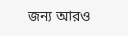জন্য আরও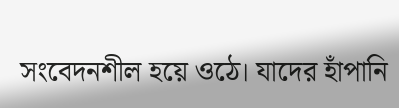সংবেদনশীল হয়ে ওঠে। যাদের হাঁপানি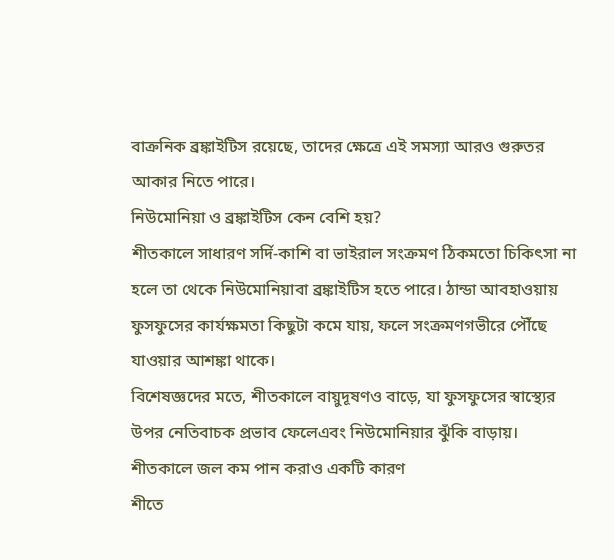বাক্রনিক ব্রঙ্কাইটিস রয়েছে, তাদের ক্ষেত্রে এই সমস্যা আরও গুরুতর আকার নিতে পারে।
নিউমোনিয়া ও ব্রঙ্কাইটিস কেন বেশি হয়?
শীতকালে সাধারণ সর্দি-কাশি বা ভাইরাল সংক্রমণ ঠিকমতো চিকিৎসা না হলে তা থেকে নিউমোনিয়াবা ব্রঙ্কাইটিস হতে পারে। ঠান্ডা আবহাওয়ায় ফুসফুসের কার্যক্ষমতা কিছুটা কমে যায়, ফলে সংক্রমণগভীরে পৌঁছে যাওয়ার আশঙ্কা থাকে।
বিশেষজ্ঞদের মতে, শীতকালে বায়ুদূষণও বাড়ে, যা ফুসফুসের স্বাস্থ্যের উপর নেতিবাচক প্রভাব ফেলেএবং নিউমোনিয়ার ঝুঁকি বাড়ায়।
শীতকালে জল কম পান করাও একটি কারণ
শীতে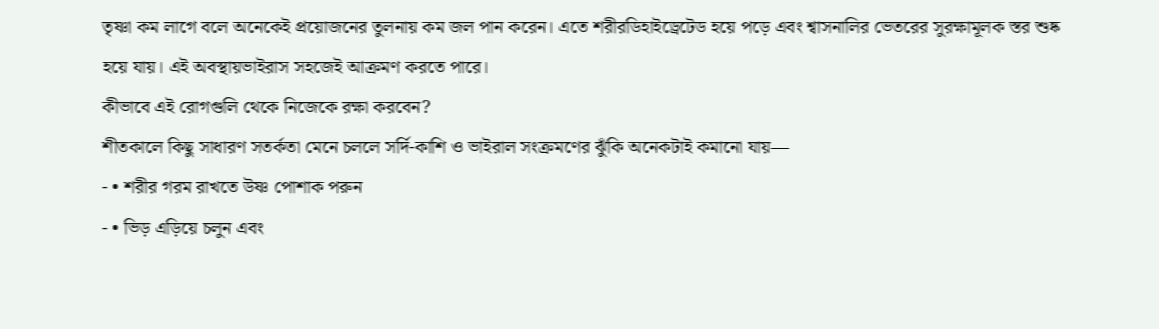তৃষ্ণা কম লাগে বলে অনেকেই প্রয়োজনের তুলনায় কম জল পান করেন। এতে শরীরডিহাইড্রেটেড হয়ে পড়ে এবং শ্বাসনালির ভেতরের সুরক্ষামূলক স্তর শুষ্ক হয়ে যায়। এই অবস্থায়ভাইরাস সহজেই আক্রমণ করতে পারে।
কীভাবে এই রোগগুলি থেকে নিজেকে রক্ষা করবেন?
শীতকালে কিছু সাধারণ সতর্কতা মেনে চললে সর্দি-কাশি ও ভাইরাল সংক্রমণের ঝুঁকি অনেকটাই কমানো যায়—
- • শরীর গরম রাখতে উষ্ণ পোশাক পরুন
- • ভিড় এড়িয়ে চলুন এবং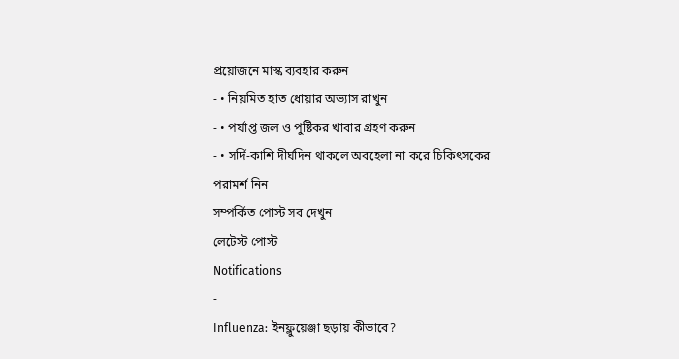প্রয়োজনে মাস্ক ব্যবহার করুন
- • নিয়মিত হাত ধোয়ার অভ্যাস রাখুন
- • পর্যাপ্ত জল ও পুষ্টিকর খাবার গ্রহণ করুন
- • সর্দি-কাশি দীর্ঘদিন থাকলে অবহেলা না করে চিকিৎসকের পরামর্শ নিন
সম্পর্কিত পোস্ট সব দেখুন
লেটেস্ট পোস্ট
Notifications
-
Influenza: ইনফ্লুয়েঞ্জা ছড়ায় কীভাবে?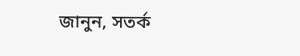জানুন, সতর্ক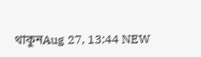থাকুনAug 27, 13:44 NEW